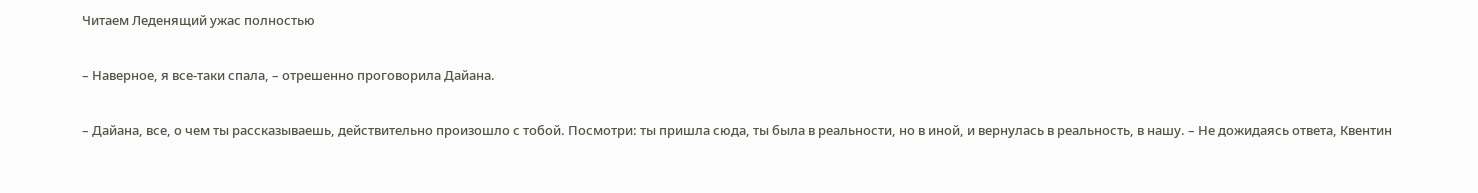Читаем Леденящий ужас полностью

– Наверное, я все-таки спала, – отрешенно проговорила Дайана.

– Дайана, все, о чем ты рассказываешь, действительно произошло с тобой. Посмотри: ты пришла сюда, ты была в реальности, но в иной, и вернулась в реальность, в нашу. – Не дожидаясь ответа, Квентин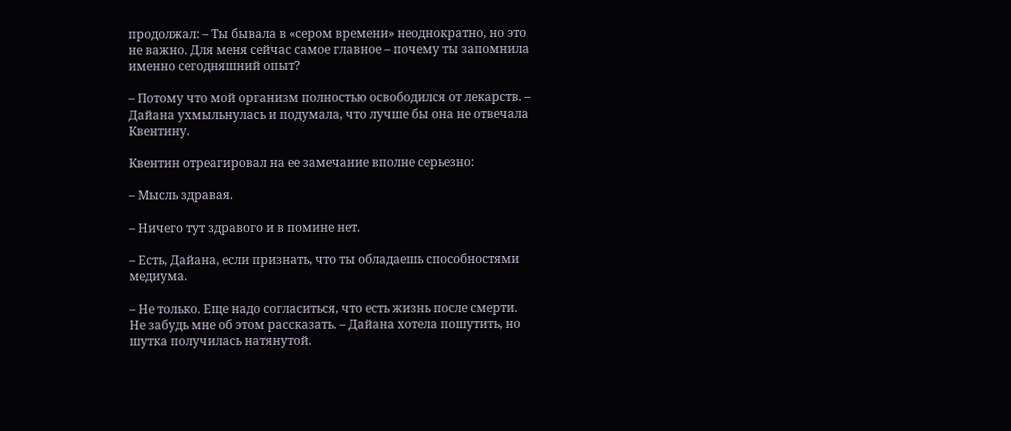продолжал: – Ты бывала в «сером времени» неоднократно, но это не важно. Для меня сейчас самое главное – почему ты запомнила именно сегодняшний опыт?

– Потому что мой организм полностью освободился от лекарств. – Дайана ухмыльнулась и подумала, что лучше бы она не отвечала Квентину.

Квентин отреагировал на ее замечание вполне серьезно:

– Мысль здравая.

– Ничего тут здравого и в помине нет.

– Есть, Дайана, если признать, что ты обладаешь способностями медиума.

– Не только. Еще надо согласиться, что есть жизнь после смерти. Не забудь мне об этом рассказать. – Дайана хотела пошутить, но шутка получилась натянутой.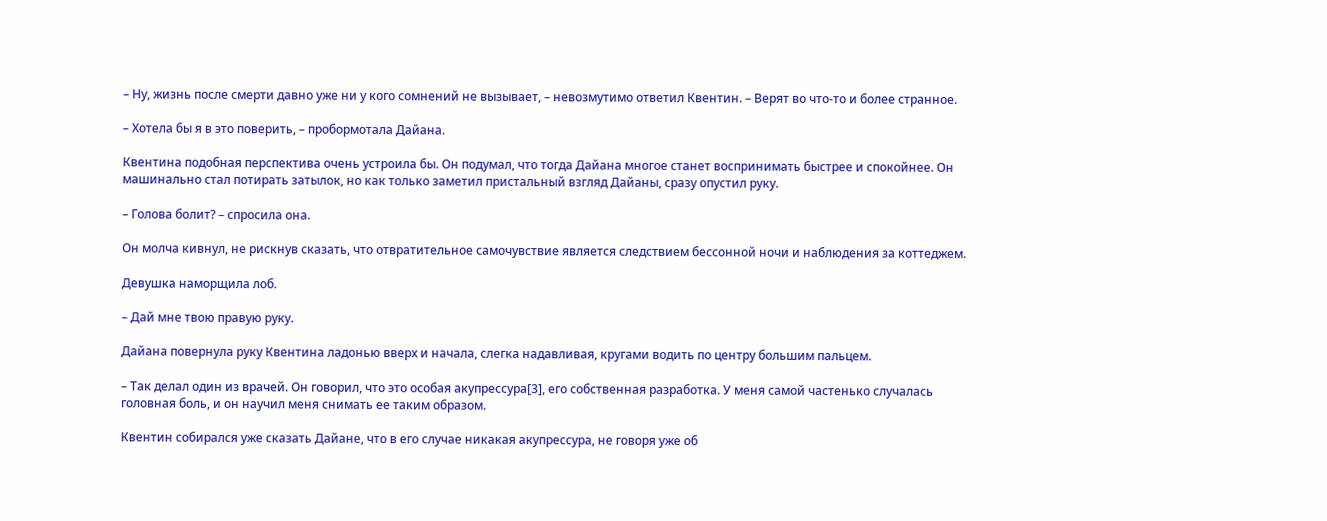– Ну, жизнь после смерти давно уже ни у кого сомнений не вызывает, – невозмутимо ответил Квентин. – Верят во что-то и более странное.

– Хотела бы я в это поверить, – пробормотала Дайана.

Квентина подобная перспектива очень устроила бы. Он подумал, что тогда Дайана многое станет воспринимать быстрее и спокойнее. Он машинально стал потирать затылок, но как только заметил пристальный взгляд Дайаны, сразу опустил руку.

– Голова болит? – спросила она.

Он молча кивнул, не рискнув сказать, что отвратительное самочувствие является следствием бессонной ночи и наблюдения за коттеджем.

Девушка наморщила лоб.

– Дай мне твою правую руку.

Дайана повернула руку Квентина ладонью вверх и начала, слегка надавливая, кругами водить по центру большим пальцем.

– Так делал один из врачей. Он говорил, что это особая акупрессура[3], его собственная разработка. У меня самой частенько случалась головная боль, и он научил меня снимать ее таким образом.

Квентин собирался уже сказать Дайане, что в его случае никакая акупрессура, не говоря уже об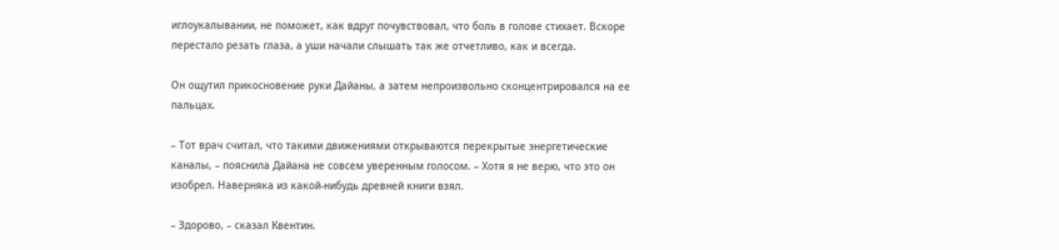иглоукалывании, не поможет, как вдруг почувствовал, что боль в голове стихает. Вскоре перестало резать глаза, а уши начали слышать так же отчетливо, как и всегда.

Он ощутил прикосновение руки Дайаны, а затем непроизвольно сконцентрировался на ее пальцах.

– Тот врач считал, что такими движениями открываются перекрытые энергетические каналы, – пояснила Дайана не совсем уверенным голосом. – Хотя я не верю, что это он изобрел. Наверняка из какой-нибудь древней книги взял.

– Здорово, – сказал Квентин.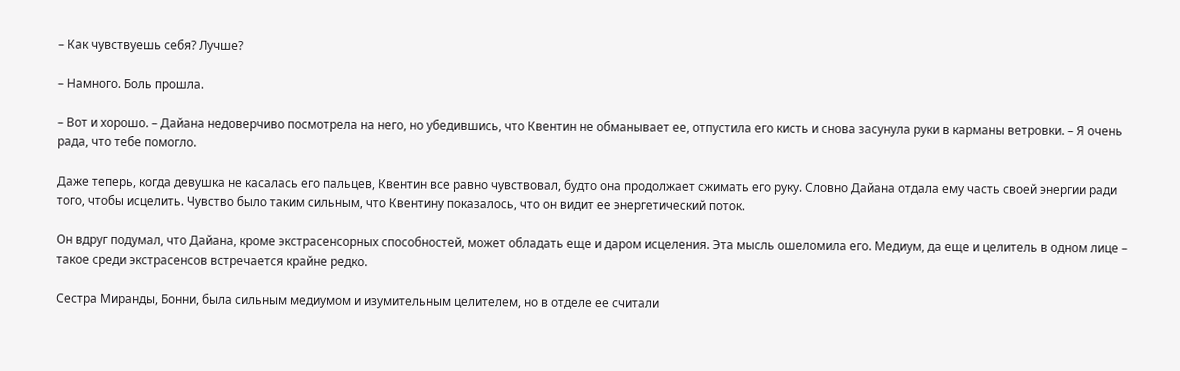– Как чувствуешь себя? Лучше?

– Намного. Боль прошла.

– Вот и хорошо. – Дайана недоверчиво посмотрела на него, но убедившись, что Квентин не обманывает ее, отпустила его кисть и снова засунула руки в карманы ветровки. – Я очень рада, что тебе помогло.

Даже теперь, когда девушка не касалась его пальцев, Квентин все равно чувствовал, будто она продолжает сжимать его руку. Словно Дайана отдала ему часть своей энергии ради того, чтобы исцелить. Чувство было таким сильным, что Квентину показалось, что он видит ее энергетический поток.

Он вдруг подумал, что Дайана, кроме экстрасенсорных способностей, может обладать еще и даром исцеления. Эта мысль ошеломила его. Медиум, да еще и целитель в одном лице – такое среди экстрасенсов встречается крайне редко.

Сестра Миранды, Бонни, была сильным медиумом и изумительным целителем, но в отделе ее считали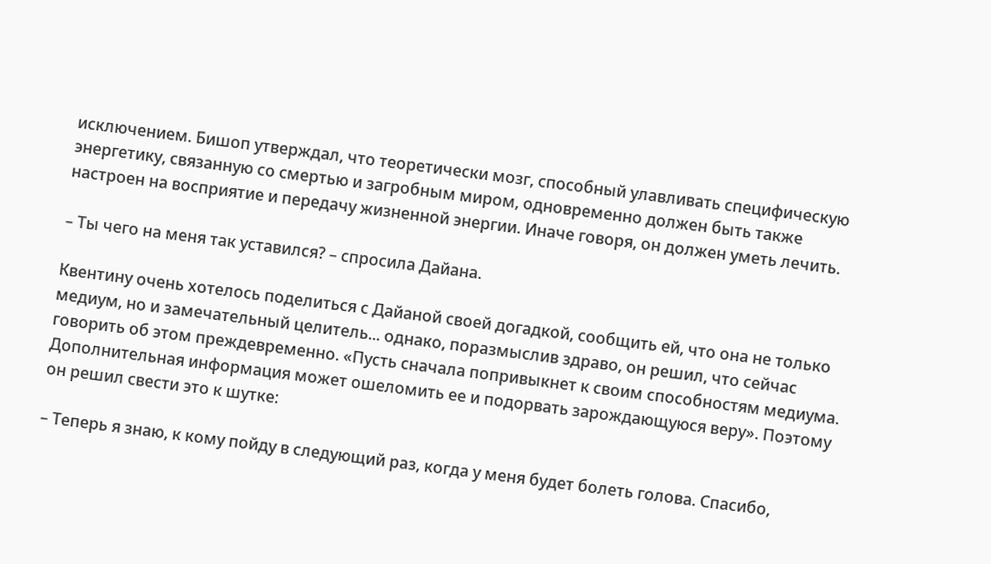исключением. Бишоп утверждал, что теоретически мозг, способный улавливать специфическую энергетику, связанную со смертью и загробным миром, одновременно должен быть также настроен на восприятие и передачу жизненной энергии. Иначе говоря, он должен уметь лечить.

– Ты чего на меня так уставился? – спросила Дайана.

Квентину очень хотелось поделиться с Дайаной своей догадкой, сообщить ей, что она не только медиум, но и замечательный целитель... однако, поразмыслив здраво, он решил, что сейчас говорить об этом преждевременно. «Пусть сначала попривыкнет к своим способностям медиума. Дополнительная информация может ошеломить ее и подорвать зарождающуюся веру». Поэтому он решил свести это к шутке:

– Теперь я знаю, к кому пойду в следующий раз, когда у меня будет болеть голова. Спасибо,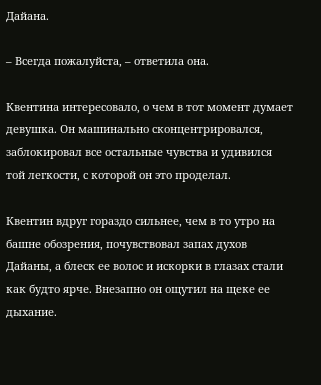Дайана.

– Всегда пожалуйста, – ответила она.

Квентина интересовало, о чем в тот момент думает девушка. Он машинально сконцентрировался, заблокировал все остальные чувства и удивился той легкости, с которой он это проделал.

Квентин вдруг гораздо сильнее, чем в то утро на башне обозрения, почувствовал запах духов Дайаны, а блеск ее волос и искорки в глазах стали как будто ярче. Внезапно он ощутил на щеке ее дыхание.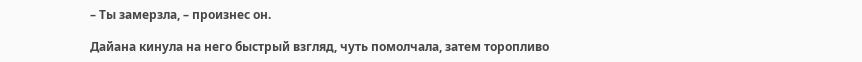– Ты замерзла, – произнес он.

Дайана кинула на него быстрый взгляд, чуть помолчала, затем торопливо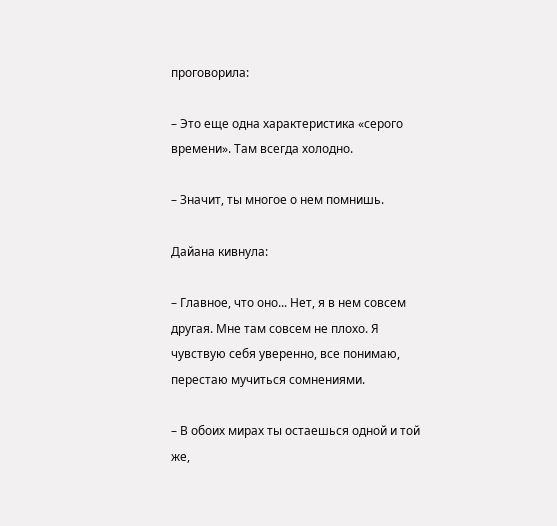проговорила:

– Это еще одна характеристика «серого времени». Там всегда холодно.

– Значит, ты многое о нем помнишь.

Дайана кивнула:

– Главное, что оно... Нет, я в нем совсем другая. Мне там совсем не плохо. Я чувствую себя уверенно, все понимаю, перестаю мучиться сомнениями.

– В обоих мирах ты остаешься одной и той же,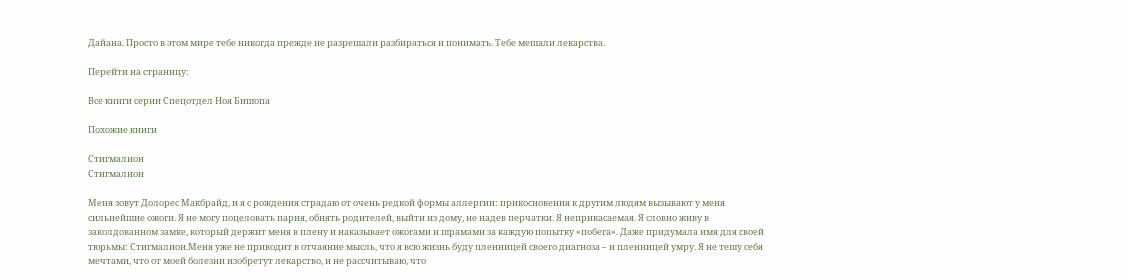Дайана. Просто в этом мире тебе никогда прежде не разрешали разбираться и понимать. Тебе мешали лекарства.

Перейти на страницу:

Все книги серии Спецотдел Ноя Бишопа

Похожие книги

Стигмалион
Стигмалион

Меня зовут Долорес Макбрайд, и я с рождения страдаю от очень редкой формы аллергии: прикосновения к другим людям вызывают у меня сильнейшие ожоги. Я не могу поцеловать парня, обнять родителей, выйти из дому, не надев перчатки. Я неприкасаемая. Я словно живу в заколдованном замке, который держит меня в плену и наказывает ожогами и шрамами за каждую попытку «побега». Даже придумала имя для своей тюрьмы: Стигмалион.Меня уже не приводит в отчаяние мысль, что я всю жизнь буду пленницей своего диагноза – и пленницей умру. Я не тешу себя мечтами, что от моей болезни изобретут лекарство, и не рассчитываю, что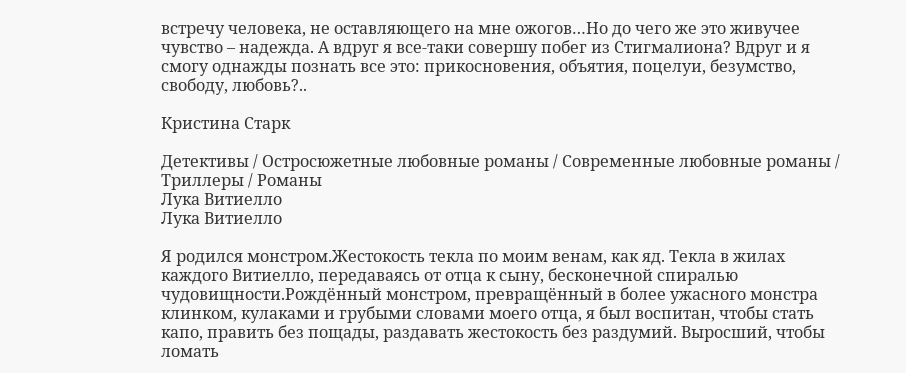встречу человека, не оставляющего на мне ожогов…Но до чего же это живучее чувство – надежда. А вдруг я все-таки совершу побег из Стигмалиона? Вдруг и я смогу однажды познать все это: прикосновения, объятия, поцелуи, безумство, свободу, любовь?..

Кристина Старк

Детективы / Остросюжетные любовные романы / Современные любовные романы / Триллеры / Романы
Лука Витиелло
Лука Витиелло

Я родился монстром.Жестокость текла по моим венам, как яд. Текла в жилах каждого Витиелло, передаваясь от отца к сыну, бесконечной спиралью чудовищности.Рождённый монстром, превращённый в более ужасного монстра клинком, кулаками и грубыми словами моего отца, я был воспитан, чтобы стать капо, править без пощады, раздавать жестокость без раздумий. Выросший, чтобы ломать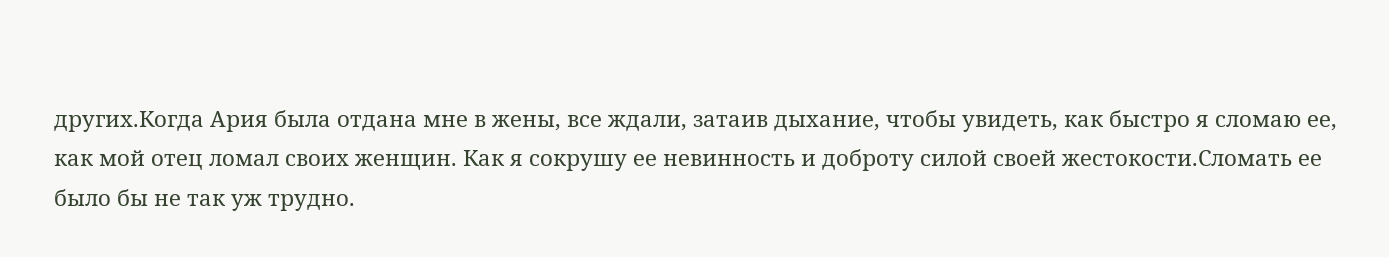других.Когда Ария была отдана мне в жены, все ждали, затаив дыхание, чтобы увидеть, как быстро я сломаю ее, как мой отец ломал своих женщин. Как я сокрушу ее невинность и доброту силой своей жестокости.Сломать ее было бы не так уж трудно.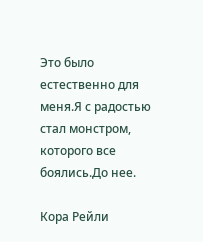Это было естественно для меня.Я с радостью стал монстром, которого все боялись.До нее.

Кора Рейли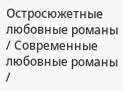Остросюжетные любовные романы / Современные любовные романы /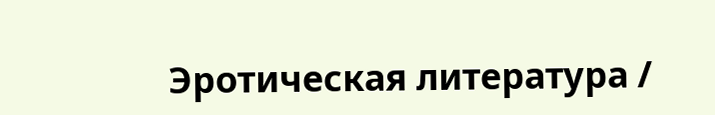Эротическая литература /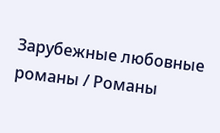Зарубежные любовные романы / Романы